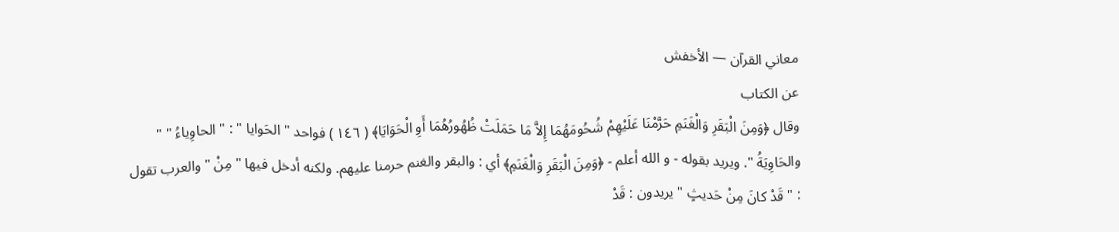معاني القرآن — الأخفش
عن الكتاب
وقال ﴿وَمِنَ الْبَقَرِ وَالْغَنَمِ حَرَّمْنَا عَلَيْهِمْ شُحُومَهُمَا إِلاَّ مَا حَمَلَتْ ظُهُورُهُمَا أَوِ الْحَوَايَا﴾ ( ١٤٦ ) فواحد " الحَوايا " : " الحاوِياءُ " " والحَاوِيَةُ ". ويريد بقوله - و الله أعلم - ﴿وَمِنَ الْبَقَرِ وَالْغَنَمِ﴾ أي : والبقر والغنم حرمنا عليهم. ولكنه أدخل فيها " مِنْ " والعرب تقول : " قَدْ كانَ مِنْ حَديثٍ " يريدون : قَدْ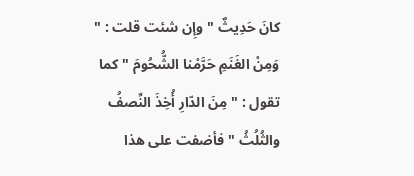كانَ حَدِيثٌ " وإِن شئت قلت : " وَمِنْ الغَنَمِ حَرَّمْنا الشُّحُومَ " كما تقول : " مِنَ الدّارِ أُخِذَ النِّصفُ والثُلُثُ " فأضفت على هذا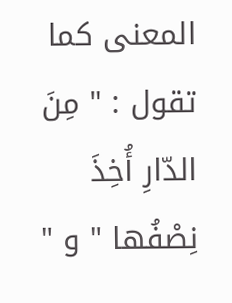المعنى كما تقول : " مِنَ الدّارِ أُخِذَ نِصْفُها " و "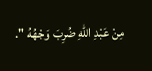مِنْ عَبْدِ اللهِ ضُرِبَ وَجْهُهُ ".